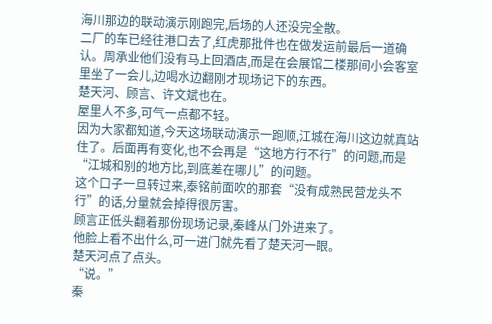海川那边的联动演示刚跑完,后场的人还没完全散。
二厂的车已经往港口去了,红虎那批件也在做发运前最后一道确认。周承业他们没有马上回酒店,而是在会展馆二楼那间小会客室里坐了一会儿,边喝水边翻刚才现场记下的东西。
楚天河、顾言、许文斌也在。
屋里人不多,可气一点都不轻。
因为大家都知道,今天这场联动演示一跑顺,江城在海川这边就真站住了。后面再有变化,也不会再是“这地方行不行”的问题,而是“江城和别的地方比,到底差在哪儿”的问题。
这个口子一旦转过来,泰铭前面吹的那套“没有成熟民营龙头不行”的话,分量就会掉得很厉害。
顾言正低头翻着那份现场记录,秦峰从门外进来了。
他脸上看不出什么,可一进门就先看了楚天河一眼。
楚天河点了点头。
“说。”
秦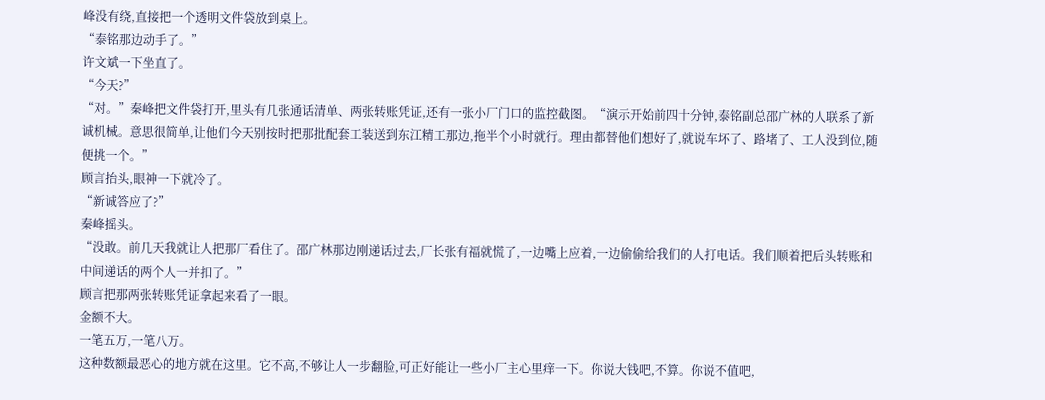峰没有绕,直接把一个透明文件袋放到桌上。
“泰铭那边动手了。”
许文斌一下坐直了。
“今天?”
“对。”秦峰把文件袋打开,里头有几张通话清单、两张转账凭证,还有一张小厂门口的监控截图。“演示开始前四十分钟,泰铭副总邵广林的人联系了新诚机械。意思很简单,让他们今天别按时把那批配套工装送到东江精工那边,拖半个小时就行。理由都替他们想好了,就说车坏了、路堵了、工人没到位,随便挑一个。”
顾言抬头,眼神一下就冷了。
“新诚答应了?”
秦峰摇头。
“没敢。前几天我就让人把那厂看住了。邵广林那边刚递话过去,厂长张有福就慌了,一边嘴上应着,一边偷偷给我们的人打电话。我们顺着把后头转账和中间递话的两个人一并扣了。”
顾言把那两张转账凭证拿起来看了一眼。
金额不大。
一笔五万,一笔八万。
这种数额最恶心的地方就在这里。它不高,不够让人一步翻脸,可正好能让一些小厂主心里痒一下。你说大钱吧,不算。你说不值吧,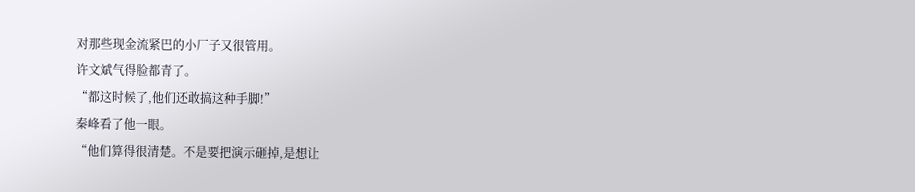对那些现金流紧巴的小厂子又很管用。
许文斌气得脸都青了。
“都这时候了,他们还敢搞这种手脚!”
秦峰看了他一眼。
“他们算得很清楚。不是要把演示砸掉,是想让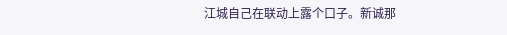江城自己在联动上露个口子。新诚那